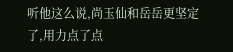听他这么说,尚玉仙和岳岳更坚定了,用力点了点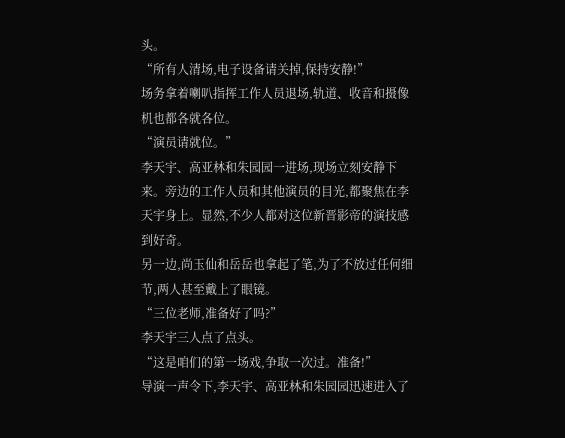头。
“所有人清场,电子设备请关掉,保持安静!”
场务拿着喇叭指挥工作人员退场,轨道、收音和摄像机也都各就各位。
“演员请就位。”
李天宇、高亚林和朱园园一进场,现场立刻安静下来。旁边的工作人员和其他演员的目光,都聚焦在李天宇身上。显然,不少人都对这位新晋影帝的演技感到好奇。
另一边,尚玉仙和岳岳也拿起了笔,为了不放过任何细节,两人甚至戴上了眼镜。
“三位老师,准备好了吗?”
李天宇三人点了点头。
“这是咱们的第一场戏,争取一次过。准备!”
导演一声令下,李天宇、高亚林和朱园园迅速进入了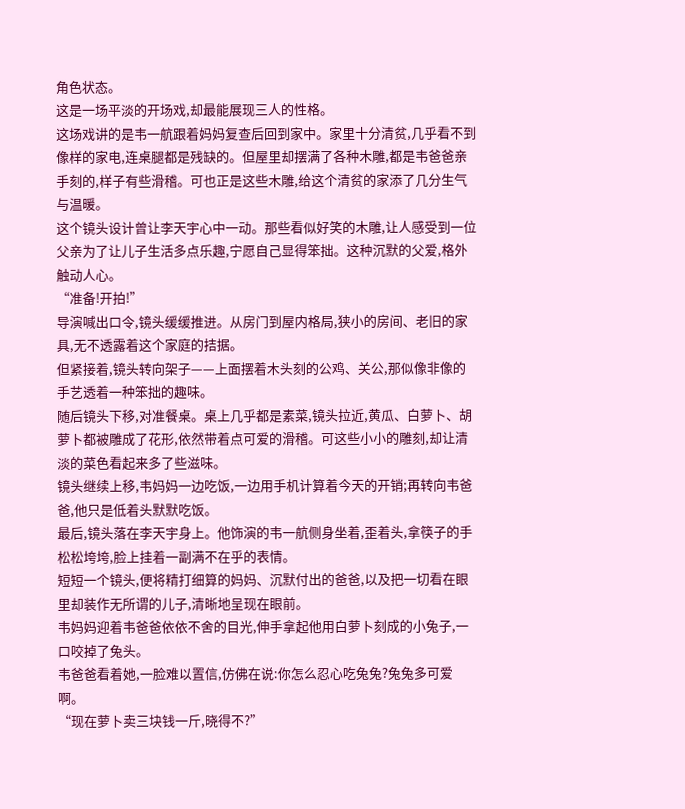角色状态。
这是一场平淡的开场戏,却最能展现三人的性格。
这场戏讲的是韦一航跟着妈妈复查后回到家中。家里十分清贫,几乎看不到像样的家电,连桌腿都是残缺的。但屋里却摆满了各种木雕,都是韦爸爸亲手刻的,样子有些滑稽。可也正是这些木雕,给这个清贫的家添了几分生气与温暖。
这个镜头设计曾让李天宇心中一动。那些看似好笑的木雕,让人感受到一位父亲为了让儿子生活多点乐趣,宁愿自己显得笨拙。这种沉默的父爱,格外触动人心。
“准备!开拍!”
导演喊出口令,镜头缓缓推进。从房门到屋内格局,狭小的房间、老旧的家具,无不透露着这个家庭的拮据。
但紧接着,镜头转向架子——上面摆着木头刻的公鸡、关公,那似像非像的手艺透着一种笨拙的趣味。
随后镜头下移,对准餐桌。桌上几乎都是素菜,镜头拉近,黄瓜、白萝卜、胡萝卜都被雕成了花形,依然带着点可爱的滑稽。可这些小小的雕刻,却让清淡的菜色看起来多了些滋味。
镜头继续上移,韦妈妈一边吃饭,一边用手机计算着今天的开销;再转向韦爸爸,他只是低着头默默吃饭。
最后,镜头落在李天宇身上。他饰演的韦一航侧身坐着,歪着头,拿筷子的手松松垮垮,脸上挂着一副满不在乎的表情。
短短一个镜头,便将精打细算的妈妈、沉默付出的爸爸,以及把一切看在眼里却装作无所谓的儿子,清晰地呈现在眼前。
韦妈妈迎着韦爸爸依依不舍的目光,伸手拿起他用白萝卜刻成的小兔子,一口咬掉了兔头。
韦爸爸看着她,一脸难以置信,仿佛在说:你怎么忍心吃兔兔?兔兔多可爱啊。
“现在萝卜卖三块钱一斤,晓得不?”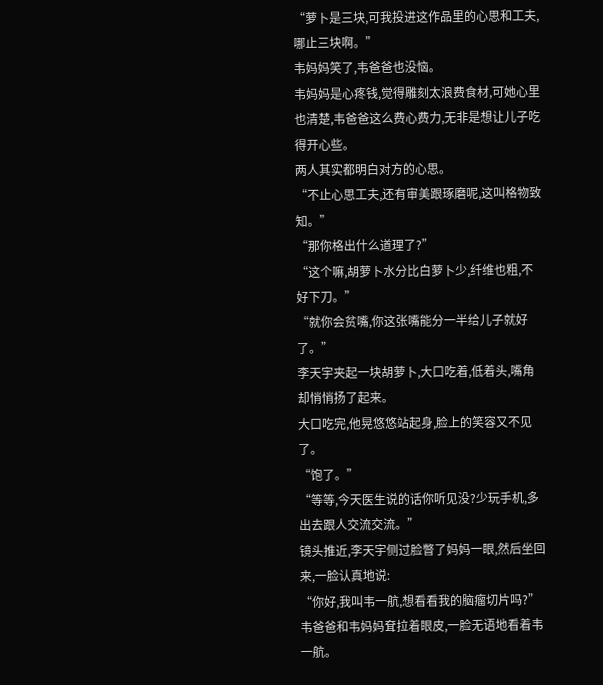“萝卜是三块,可我投进这作品里的心思和工夫,哪止三块啊。”
韦妈妈笑了,韦爸爸也没恼。
韦妈妈是心疼钱,觉得雕刻太浪费食材,可她心里也清楚,韦爸爸这么费心费力,无非是想让儿子吃得开心些。
两人其实都明白对方的心思。
“不止心思工夫,还有审美跟琢磨呢,这叫格物致知。”
“那你格出什么道理了?”
“这个嘛,胡萝卜水分比白萝卜少,纤维也粗,不好下刀。”
“就你会贫嘴,你这张嘴能分一半给儿子就好了。”
李天宇夹起一块胡萝卜,大口吃着,低着头,嘴角却悄悄扬了起来。
大口吃完,他晃悠悠站起身,脸上的笑容又不见了。
“饱了。”
“等等,今天医生说的话你听见没?少玩手机,多出去跟人交流交流。”
镜头推近,李天宇侧过脸瞥了妈妈一眼,然后坐回来,一脸认真地说:
“你好,我叫韦一航,想看看我的脑瘤切片吗?”
韦爸爸和韦妈妈耷拉着眼皮,一脸无语地看着韦一航。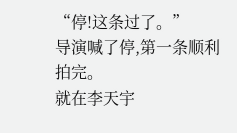“停!这条过了。”
导演喊了停,第一条顺利拍完。
就在李天宇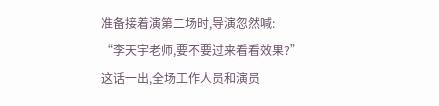准备接着演第二场时,导演忽然喊:
“李天宇老师,要不要过来看看效果?”
这话一出,全场工作人员和演员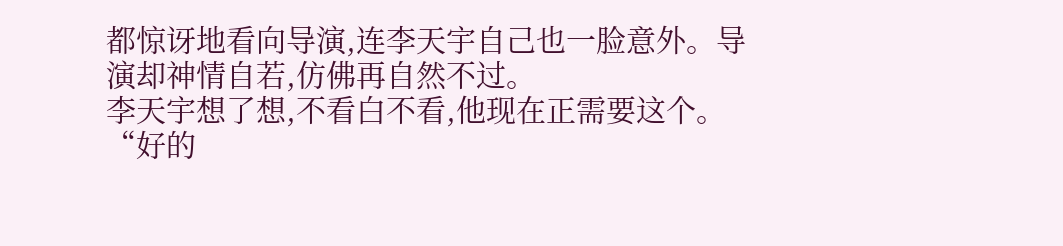都惊讶地看向导演,连李天宇自己也一脸意外。导演却神情自若,仿佛再自然不过。
李天宇想了想,不看白不看,他现在正需要这个。
“好的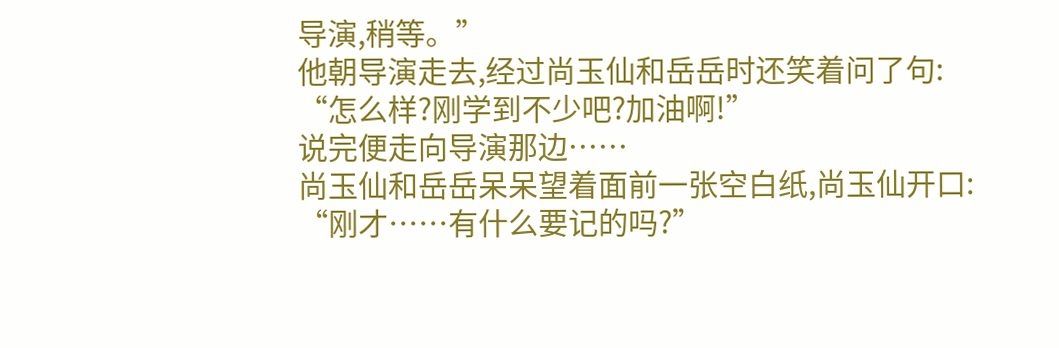导演,稍等。”
他朝导演走去,经过尚玉仙和岳岳时还笑着问了句:
“怎么样?刚学到不少吧?加油啊!”
说完便走向导演那边……
尚玉仙和岳岳呆呆望着面前一张空白纸,尚玉仙开口:
“刚才……有什么要记的吗?”